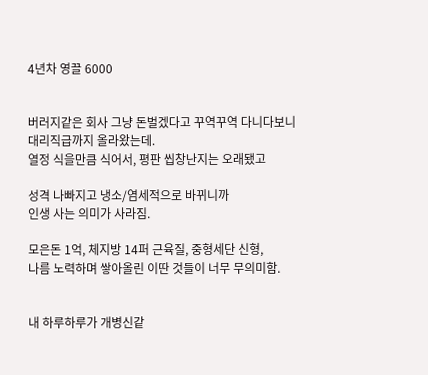4년차 영끌 6000


버러지같은 회사 그냥 돈벌겠다고 꾸역꾸역 다니다보니
대리직급까지 올라왔는데.
열정 식을만큼 식어서, 평판 씹창난지는 오래됐고

성격 나빠지고 냉소/염세적으로 바뀌니까
인생 사는 의미가 사라짐.

모은돈 1억, 체지방 14퍼 근육질, 중형세단 신형,
나름 노력하며 쌓아올린 이딴 것들이 너무 무의미함.


내 하루하루가 개병신같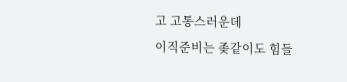고 고통스러운데
이직준비는 좆같이도 힘들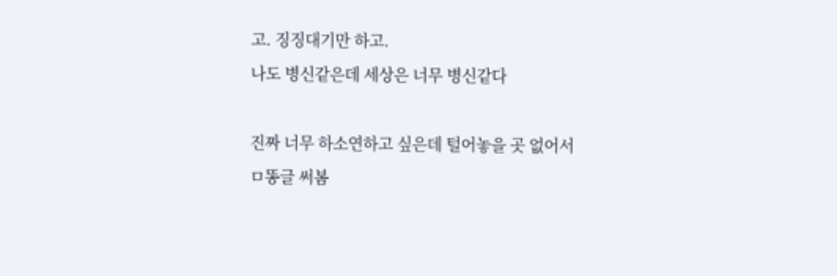고. 징징대기만 하고.
나도 병신같은데 세상은 너무 병신같다

진짜 너무 하소연하고 싶은데 털어놓을 곳 없어서
ㅁ똥글 써봄